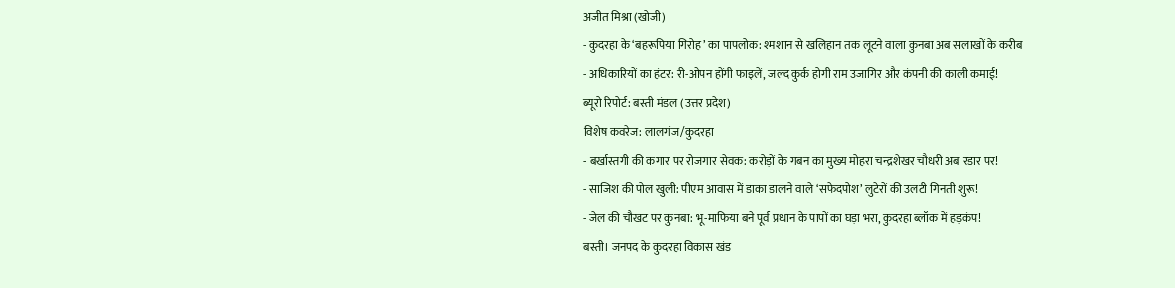अजीत मिश्रा (खोजी)
- कुदरहा के ‘बहरूपिया गिरोह’ का पापलोक: श्मशान से खलिहान तक लूटने वाला कुनबा अब सलाखों के करीब
- अधिकारियों का हंटर: री-ओपन होंगी फाइलें, जल्द कुर्क होगी राम उजागिर और कंपनी की काली कमाई!
ब्यूरो रिपोर्ट: बस्ती मंडल (उत्तर प्रदेश)
विशेष कवरेज: लालगंज/कुदरहा
- बर्खास्तगी की कगार पर रोजगार सेवक: करोड़ों के गबन का मुख्य मोहरा चन्द्रशेखर चौधरी अब रडार पर!
- साजिश की पोल खुली: पीएम आवास में डाका डालने वाले ‘सफेदपोश’ लुटेरों की उलटी गिनती शुरू!
- जेल की चौखट पर कुनबा: भू-माफिया बने पूर्व प्रधान के पापों का घड़ा भरा, कुदरहा ब्लॉक में हड़कंप!
बस्ती। जनपद के कुदरहा विकास खंड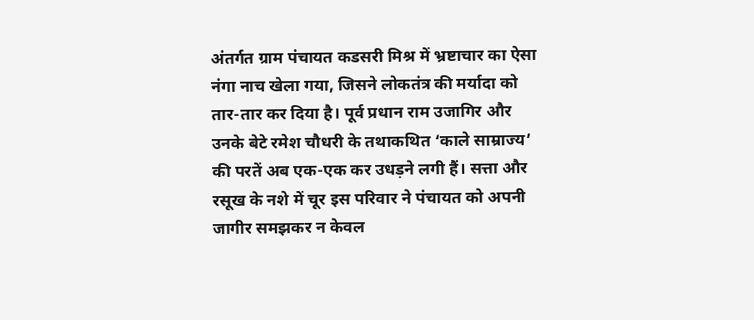अंतर्गत ग्राम पंचायत कडसरी मिश्र में भ्रष्टाचार का ऐसा नंगा नाच खेला गया, जिसने लोकतंत्र की मर्यादा को तार-तार कर दिया है। पूर्व प्रधान राम उजागिर और उनके बेटे रमेश चौधरी के तथाकथित ‘काले साम्राज्य’ की परतें अब एक-एक कर उधड़ने लगी हैं। सत्ता और रसूख के नशे में चूर इस परिवार ने पंचायत को अपनी जागीर समझकर न केवल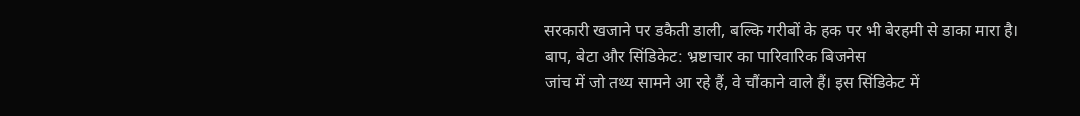सरकारी खजाने पर डकैती डाली, बल्कि गरीबों के हक पर भी बेरहमी से डाका मारा है।
बाप, बेटा और सिंडिकेट: भ्रष्टाचार का पारिवारिक बिजनेस
जांच में जो तथ्य सामने आ रहे हैं, वे चौंकाने वाले हैं। इस सिंडिकेट में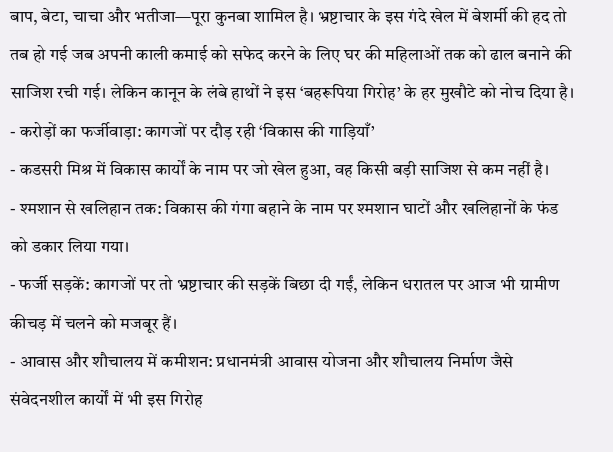बाप, बेटा, चाचा और भतीजा—पूरा कुनबा शामिल है। भ्रष्टाचार के इस गंदे खेल में बेशर्मी की हद तो तब हो गई जब अपनी काली कमाई को सफेद करने के लिए घर की महिलाओं तक को ढाल बनाने की साजिश रची गई। लेकिन कानून के लंबे हाथों ने इस ‘बहरूपिया गिरोह’ के हर मुखौटे को नोच दिया है।
- करोड़ों का फर्जीवाड़ा: कागजों पर दौड़ रही ‘विकास की गाड़ियाँ’
- कडसरी मिश्र में विकास कार्यों के नाम पर जो खेल हुआ, वह किसी बड़ी साजिश से कम नहीं है।
- श्मशान से खलिहान तक: विकास की गंगा बहाने के नाम पर श्मशान घाटों और खलिहानों के फंड को डकार लिया गया।
- फर्जी सड़कें: कागजों पर तो भ्रष्टाचार की सड़कें बिछा दी गईं, लेकिन धरातल पर आज भी ग्रामीण कीचड़ में चलने को मजबूर हैं।
- आवास और शौचालय में कमीशन: प्रधानमंत्री आवास योजना और शौचालय निर्माण जैसे संवेदनशील कार्यों में भी इस गिरोह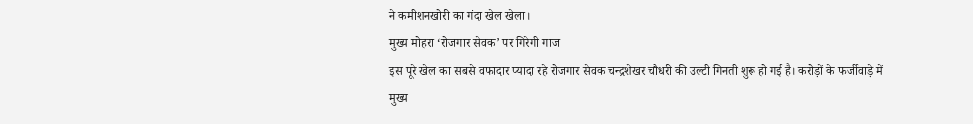ने कमीशनखोरी का गंदा खेल खेला।
मुख्य मोहरा ‘रोजगार सेवक’ पर गिरेगी गाज
इस पूरे खेल का सबसे वफादार प्यादा रहे रोजगार सेवक चन्द्रशेखर चौधरी की उल्टी गिनती शुरू हो गई है। करोड़ों के फर्जीवाड़े में मुख्य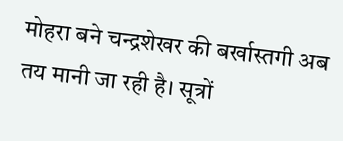मोहरा बने चन्द्रशेखर की बर्खास्तगी अब तय मानी जा रही है। सूत्रों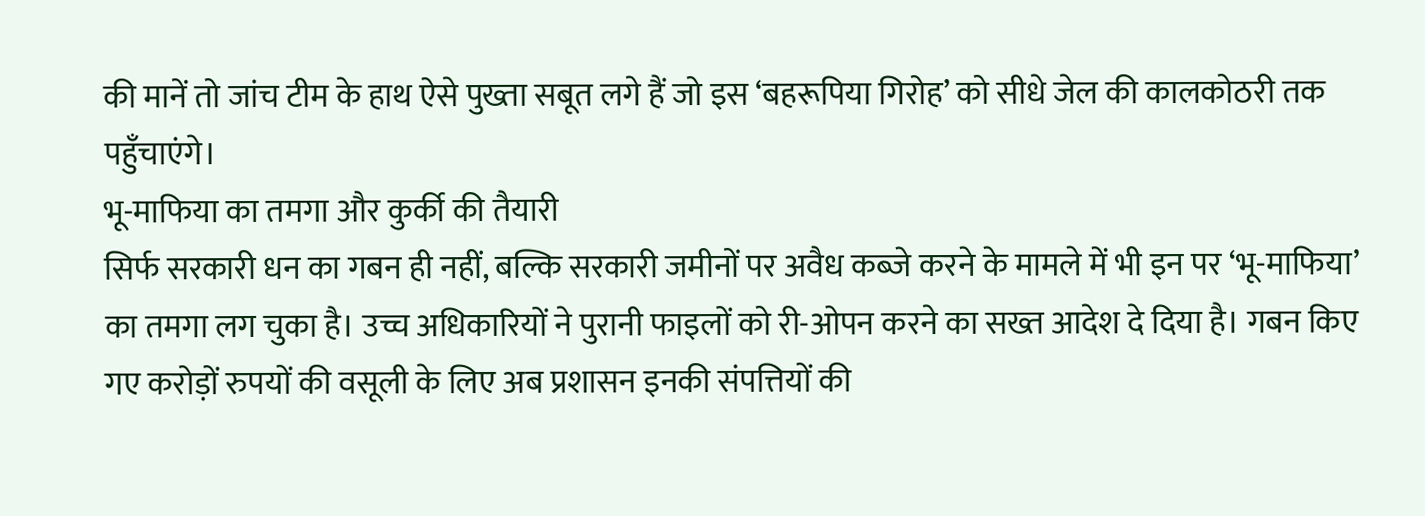की मानें तो जांच टीम के हाथ ऐसे पुख्ता सबूत लगे हैं जो इस ‘बहरूपिया गिरोह’ को सीधे जेल की कालकोठरी तक पहुँचाएंगे।
भू-माफिया का तमगा और कुर्की की तैयारी
सिर्फ सरकारी धन का गबन ही नहीं, बल्कि सरकारी जमीनों पर अवैध कब्जे करने के मामले में भी इन पर ‘भू-माफिया’ का तमगा लग चुका है। उच्च अधिकारियों ने पुरानी फाइलों को री-ओपन करने का सख्त आदेश दे दिया है। गबन किए गए करोड़ों रुपयों की वसूली के लिए अब प्रशासन इनकी संपत्तियों की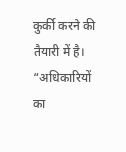कुर्की करने की तैयारी में है।
“अधिकारियों का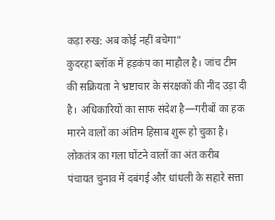कड़ा रुख: अब कोई नहीं बचेगा”
कुदरहा ब्लॉक में हड़कंप का माहौल है। जांच टीम की सक्रियता ने भ्रष्टाचार के संरक्षकों की नींद उड़ा दी है। अधिकारियों का साफ संदेश है—गरीबों का हक मारने वालों का अंतिम हिसाब शुरू हो चुका है।
लोकतंत्र का गला घोंटने वालों का अंत करीब
पंचायत चुनाव में दबंगई और धांधली के सहारे सत्ता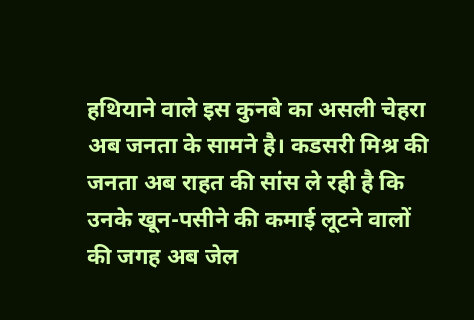हथियाने वाले इस कुनबे का असली चेहरा अब जनता के सामने है। कडसरी मिश्र की जनता अब राहत की सांस ले रही है कि उनके खून-पसीने की कमाई लूटने वालों की जगह अब जेल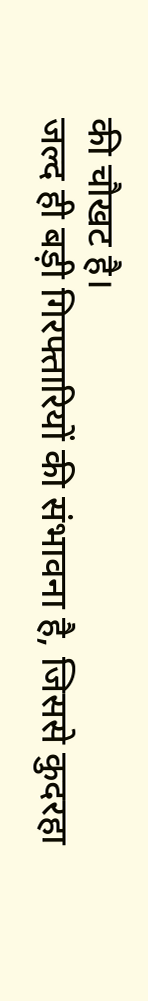की चौखट है।
जल्द ही बड़ी गिरफ्तारियों की संभावना है, जिससे कुदरहा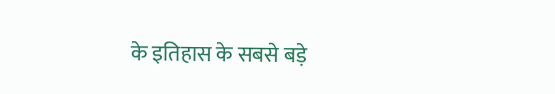के इतिहास के सबसे बड़े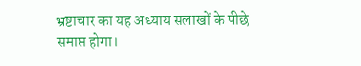भ्रष्टाचार का यह अध्याय सलाखों के पीछे समाप्त होगा।